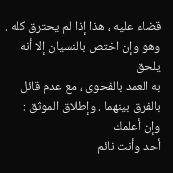قضاء عليه ، هذا إذا لم يحترق كله . وهو وإن اختص بالنسيان إلا أنه يلحق
به العمد بالفحوى ، مع عدم قائل بالفرق بينهما . وإطلاق الموثق : وإن أعلمك
أحد وأنت نائم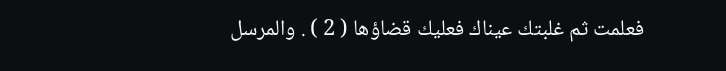فعلمت ثم غلبتك عيناك فعليك قضاؤها ( 2 ) . والمرسل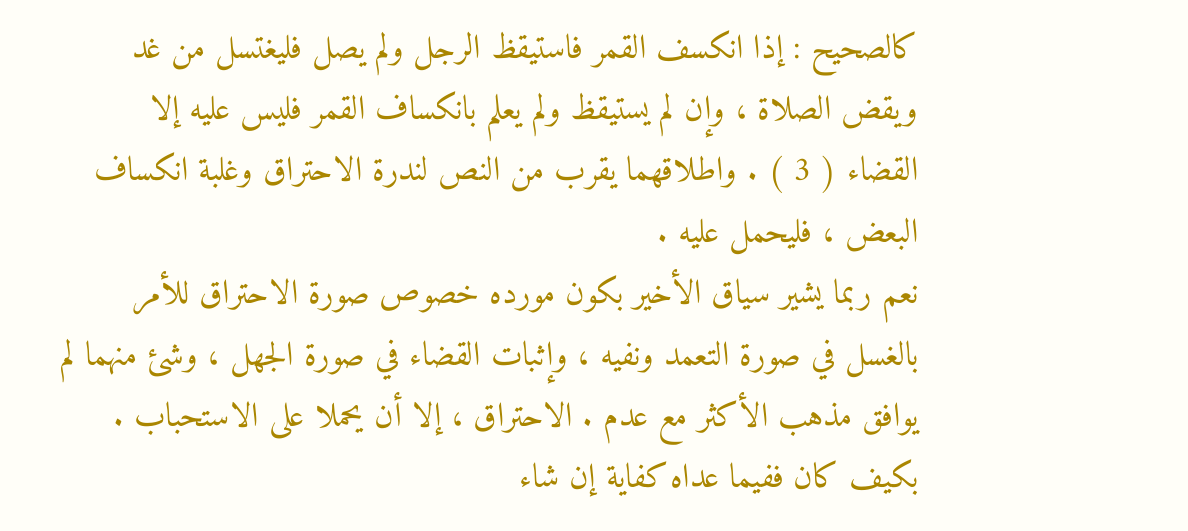كالصحيح : إذا انكسف القمر فاستيقظ الرجل ولم يصل فليغتسل من غد
ويقض الصلاة ، وإن لم يستيقظ ولم يعلم بانكساف القمر فليس عليه إلا
القضاء ( 3 ) . واطلاقهما يقرب من النص لندرة الاحتراق وغلبة انكساف
البعض ، فليحمل عليه .
نعم ربما يشير سياق الأخير بكون مورده خصوص صورة الاحتراق للأمر
بالغسل في صورة التعمد ونفيه ، وإثبات القضاء في صورة الجهل ، وشئ منهما لم
يوافق مذهب الأكثر مع عدم . الاحتراق ، إلا أن يحملا على الاستحباب .
بكيف كان ففيما عداه كفاية إن شاء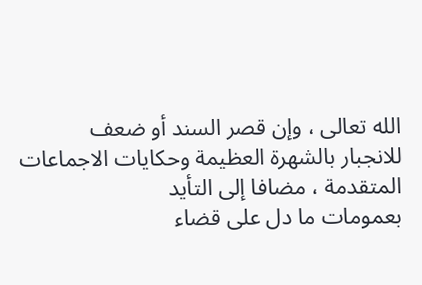الله تعالى ، وإن قصر السند أو ضعف
للانجبار بالشهرة العظيمة وحكايات الاجماعات المتقدمة ، مضافا إلى التأيد
بعمومات ما دل على قضاء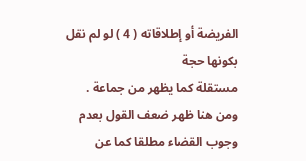الفريضة أو إطلاقاته ( 4 ) لو لم نقل بكونها حجة
مستقلة كما يظهر من جماعة .
ومن هنا ظهر ضعف القول بعدم وجوب القضاء مطلقا كما عن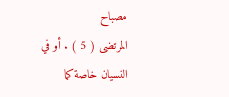مصباح
المرتضى ( 5 ) . أو في النسيان خاصة كما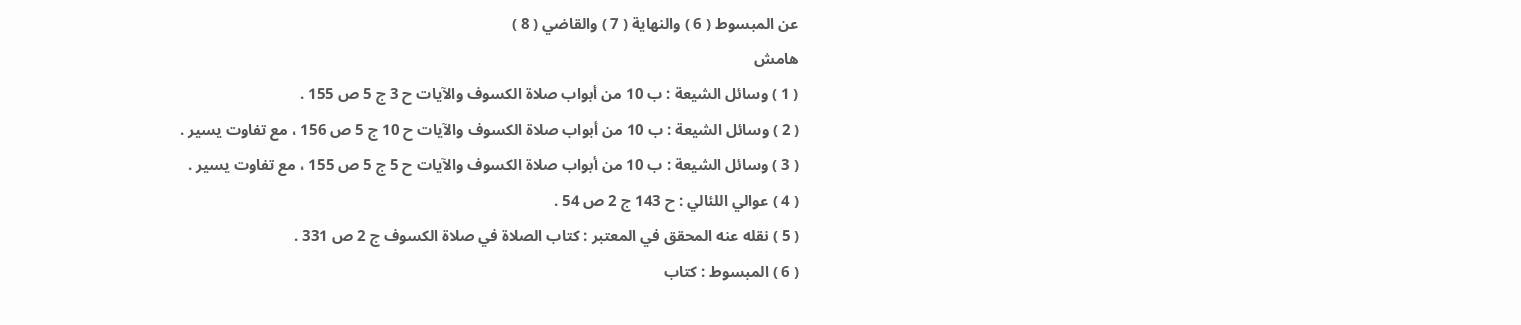عن المبسوط ( 6 ) والنهاية ( 7 ) والقاضي ( 8 )
هامش
( 1 ) وسائل الشيعة : ب 10 من أبواب صلاة الكسوف والآيات ح 3 ج 5 ص 155 .
( 2 ) وسائل الشيعة : ب 10 من أبواب صلاة الكسوف والآيات ح 10 ج 5 ص 156 ، مع تفاوت يسير .
( 3 ) وسائل الشيعة : ب 10 من أبواب صلاة الكسوف والآيات ح 5 ج 5 ص 155 ، مع تفاوت يسير .
( 4 ) عوالي اللئالي : ح 143 ج 2 ص 54 .
( 5 ) نقله عنه المحقق في المعتبر : كتاب الصلاة في صلاة الكسوف ج 2 ص 331 .
( 6 ) المبسوط : كتاب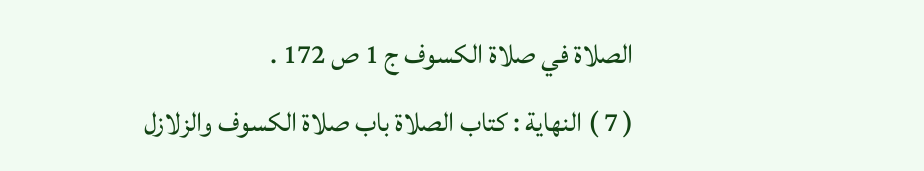الصلاة في صلاة الكسوف ج 1 ص 172 .
( 7 ) النهاية : كتاب الصلاة باب صلاة الكسوف والزلازل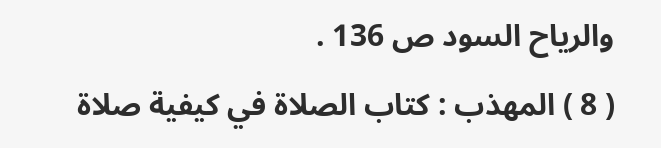والرياح السود ص 136 .
( 8 ) المهذب : كتاب الصلاة في كيفية صلاة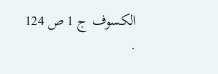الكسوف ج 1 ص 124 .